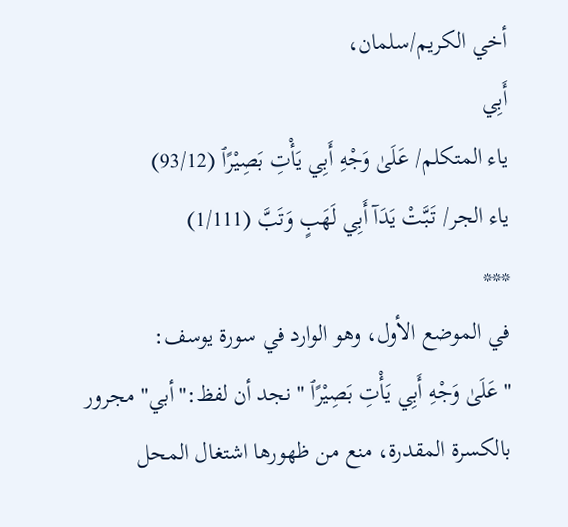أخي الكريم/سلمان،
أَبِي
ياء المتكلم/ عَلَىٰ وَجْهِ أَبِي يَأْتِ بَصِيْرًٱ (93/12)
ياء الجر/ تَبَّتْ يَدَآ أَبِي لَهَبٍ وَتَبَّ (1/111)
***
في الموضع الأول، وهو الوارد في سورة يوسف:
"عَلَىٰ وَجْهِ أَبِي يَأْتِ بَصِيْرًٱ " نجد أن لفظ:"أبي" مجرور بالكسرة المقدرة، منع من ظهورها اشتغال المحل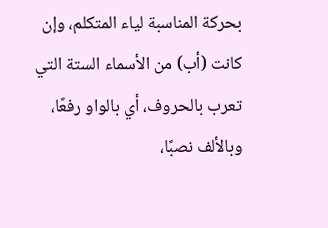بحركة المناسبة لياء المتكلم، وإن كانت (أب) من الأسماء الستة التي تعرب بالحروف، أي بالواو رفعًا، وبالألف نصبًا،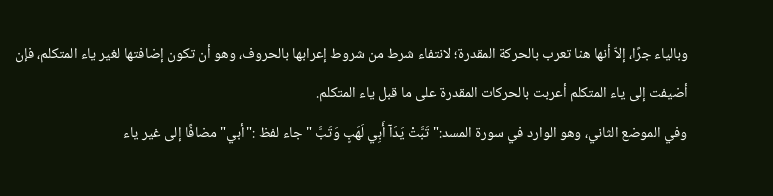وبالياء جرًا، إلاّ أنها هنا تعرب بالحركة المقدرة؛ لانتفاء شرط من شروط إعرابها بالحروف، وهو أن تكون إضافتها لغير ياء المتكلم، فإن أضيفت إلى ياء المتكلم أعربت بالحركات المقدرة على ما قبل ياء المتكلم.
وفي الموضع الثاني، وهو الوارد في سورة المسد:"تَبَّتْ يَدَآ أَبِي لَهَبٍ وَتَبَّ " جاء لفظ :"أبي" مضافًا إلى غير ياء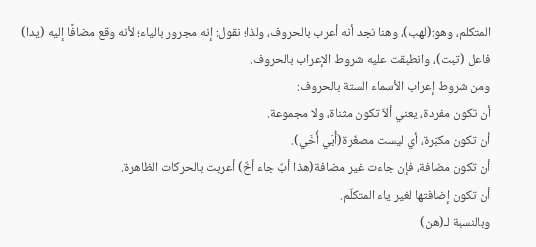المتكلم، وهو:(لهب)، وهنا نجد أنه أعرب بالحروف، ولذا؛ نقول: إنه مجرور بالياء؛ لأنه وقع مضافًا إليه (يدا) فاعل (تبت)، وانطبقت عليه شروط الإعراب بالحروف.
ومن شروط إعراب الأسماء الستة بالحروف:
أن تكون مفردة، يعني ألاّ تكون مثناة، ولا مجموعة.
أن تكون مكبّرة، أي ليست مصغّرة(أُبَي أُخَي).
أن تكون مضافة، فإن جاءت غير مضافة(هذا أبٌ جاء أخٌ) أعربت بالحركات الظاهرة.
أن تكون إضافتها لغير ياء المتكلّم.
وبالنسبة لـ(هن)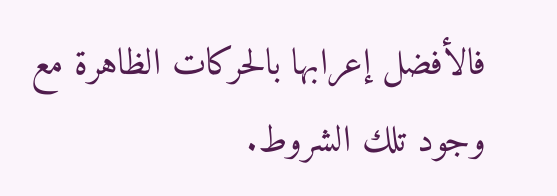فالأفضل إعرابها بالحركات الظاهرة مع وجود تلك الشروط.